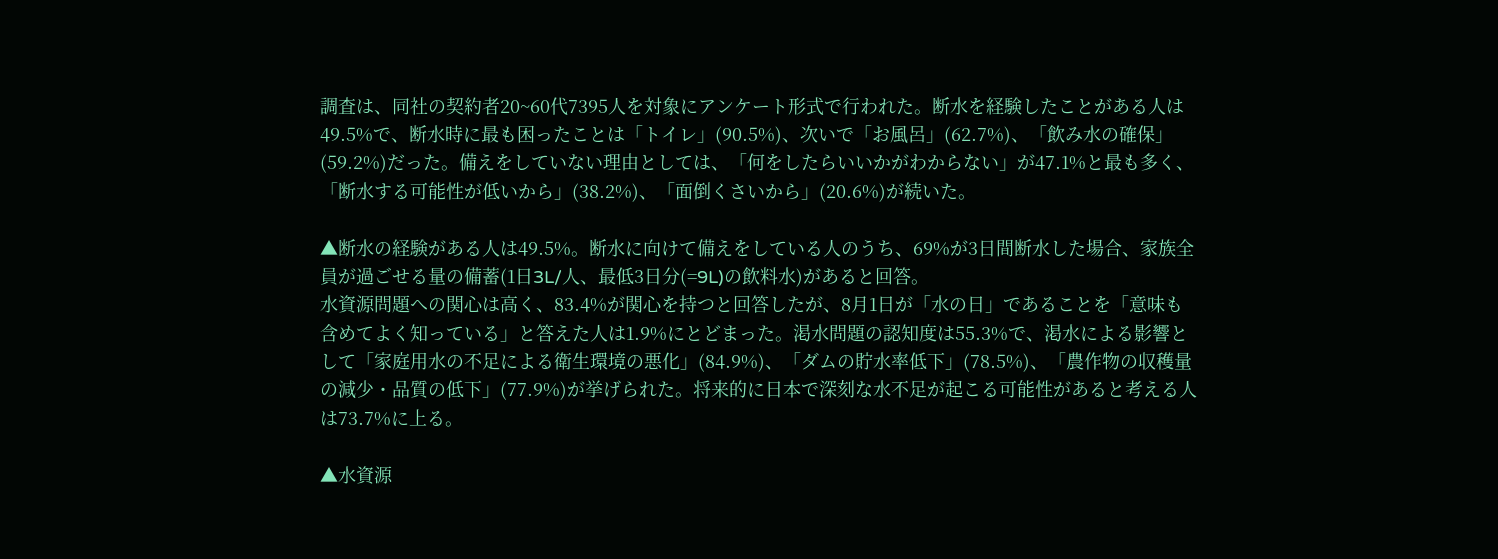調査は、同社の契約者20~60代7395人を対象にアンケート形式で行われた。断水を経験したことがある人は49.5%で、断水時に最も困ったことは「トイレ」(90.5%)、次いで「お風呂」(62.7%)、「飲み水の確保」(59.2%)だった。備えをしていない理由としては、「何をしたらいいかがわからない」が47.1%と最も多く、「断水する可能性が低いから」(38.2%)、「面倒くさいから」(20.6%)が続いた。

▲断水の経験がある人は49.5%。断水に向けて備えをしている人のうち、69%が3日間断水した場合、家族全員が過ごせる量の備蓄(1日3L/人、最低3日分(=9L)の飲料水)があると回答。
水資源問題への関心は高く、83.4%が関心を持つと回答したが、8月1日が「水の日」であることを「意味も含めてよく知っている」と答えた人は1.9%にとどまった。渇水問題の認知度は55.3%で、渇水による影響として「家庭用水の不足による衛生環境の悪化」(84.9%)、「ダムの貯水率低下」(78.5%)、「農作物の収穫量の減少・品質の低下」(77.9%)が挙げられた。将来的に日本で深刻な水不足が起こる可能性があると考える人は73.7%に上る。

▲水資源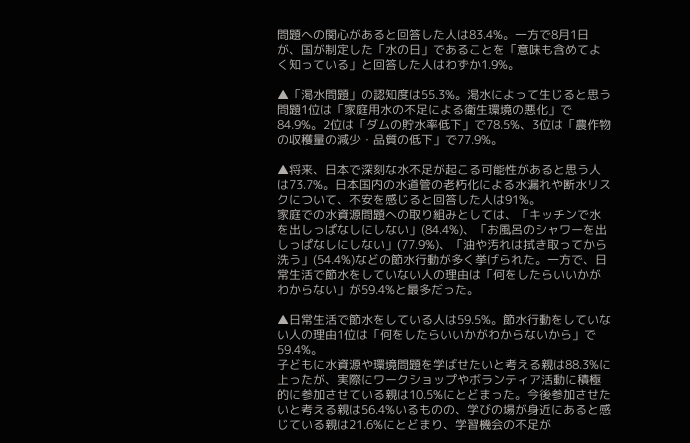問題への関心があると回答した人は83.4%。一方で8月1日が、国が制定した「水の日」であることを「意味も含めてよく知っている」と回答した人はわずか1.9%。

▲「渇水問題」の認知度は55.3%。渇水によって生じると思う問題1位は「家庭用水の不足による衛生環境の悪化」で84.9%。2位は「ダムの貯水率低下」で78.5%、3位は「農作物の収穫量の減少・品質の低下」で77.9%。

▲将来、日本で深刻な水不足が起こる可能性があると思う人は73.7%。日本国内の水道管の老朽化による水漏れや断水リスクについて、不安を感じると回答した人は91%。
家庭での水資源問題への取り組みとしては、「キッチンで水を出しっぱなしにしない」(84.4%)、「お風呂のシャワーを出しっぱなしにしない」(77.9%)、「油や汚れは拭き取ってから洗う」(54.4%)などの節水行動が多く挙げられた。一方で、日常生活で節水をしていない人の理由は「何をしたらいいかがわからない」が59.4%と最多だった。

▲日常生活で節水をしている人は59.5%。節水行動をしていない人の理由1位は「何をしたらいいかがわからないから」で59.4%。
子どもに水資源や環境問題を学ばせたいと考える親は88.3%に上ったが、実際にワークショップやボランティア活動に積極的に参加させている親は10.5%にとどまった。今後参加させたいと考える親は56.4%いるものの、学びの場が身近にあると感じている親は21.6%にとどまり、学習機会の不足が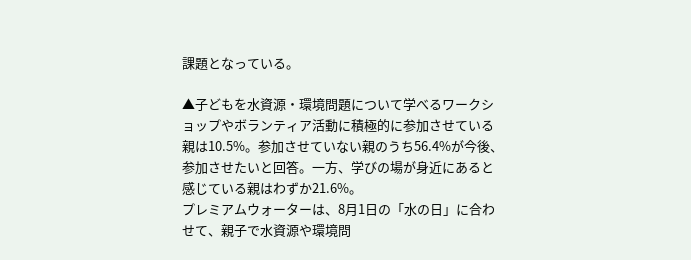課題となっている。

▲子どもを水資源・環境問題について学べるワークショップやボランティア活動に積極的に参加させている親は10.5%。参加させていない親のうち56.4%が今後、参加させたいと回答。一方、学びの場が身近にあると感じている親はわずか21.6%。
プレミアムウォーターは、8月1日の「水の日」に合わせて、親子で水資源や環境問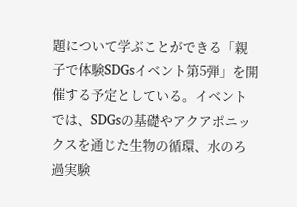題について学ぶことができる「親子で体験SDGsイベント第5弾」を開催する予定としている。イベントでは、SDGsの基礎やアクアポニックスを通じた生物の循環、水のろ過実験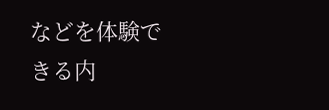などを体験できる内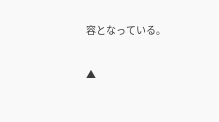容となっている。

▲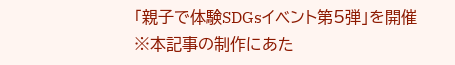「親子で体験SDGsイベント第5弾」を開催
※本記事の制作にあた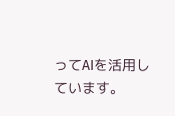ってAIを活用しています。